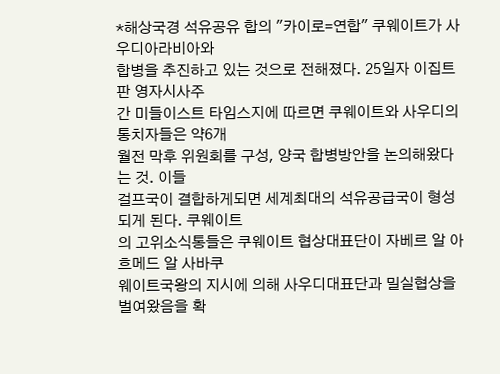*해상국경 석유공유 합의 "카이로=연합" 쿠웨이트가 사우디아라비아와
합병을 추진하고 있는 것으로 전해졌다. 25일자 이집트판 영자시사주
간 미들이스트 타임스지에 따르면 쿠웨이트와 사우디의 통치자들은 약6개
월전 막후 위원회를 구성, 양국 합병방안을 논의해왔다는 것. 이들
걸프국이 결합하게되면 세계최대의 석유공급국이 형성되게 된다. 쿠웨이트
의 고위소식통들은 쿠웨이트 협상대표단이 자베르 알 아흐메드 알 사바쿠
웨이트국왕의 지시에 의해 사우디대표단과 밀실협상을 벌여왔음을 확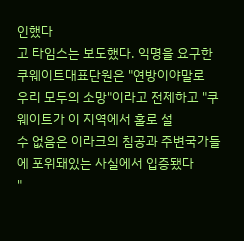인했다
고 타임스는 보도했다. 익명을 요구한 쿠웨이트대표단원은 "연방이야말로
우리 모두의 소망"이라고 전제하고 "쿠웨이트가 이 지역에서 홀로 설
수 없음은 이라크의 침공과 주변국가들에 포위돼있는 사실에서 입증됐다
"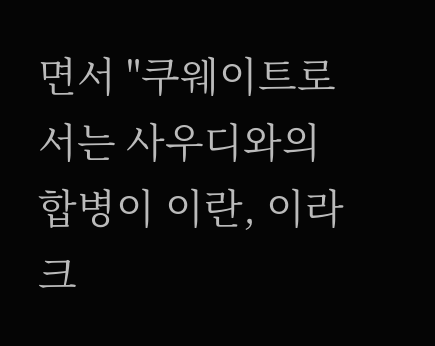면서 "쿠웨이트로서는 사우디와의 합병이 이란, 이라크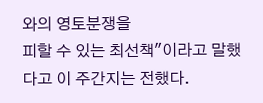와의 영토분쟁을
피할 수 있는 최선책"이라고 말했다고 이 주간지는 전했다.